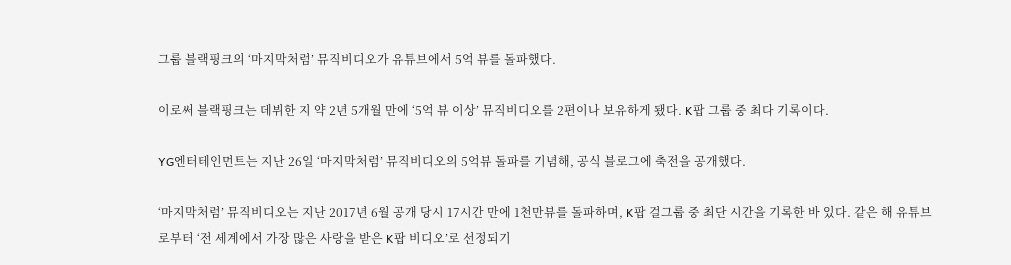그룹 블랙핑크의 ‘마지막처럼’ 뮤직비디오가 유튜브에서 5억 뷰를 돌파했다.

이로써 블랙핑크는 데뷔한 지 약 2년 5개월 만에 ‘5억 뷰 이상’ 뮤직비디오를 2편이나 보유하게 됐다. K팝 그룹 중 최다 기록이다.

YG엔터테인먼트는 지난 26일 ‘마지막처럼’ 뮤직비디오의 5억뷰 돌파를 기념해, 공식 블로그에 축전을 공개했다.

‘마지막처럼’ 뮤직비디오는 지난 2017년 6월 공개 당시 17시간 만에 1천만뷰를 돌파하며, K팝 걸그룹 중 최단 시간을 기록한 바 있다. 같은 해 유튜브로부터 ‘전 세계에서 가장 많은 사랑을 받은 K팝 비디오’로 선정되기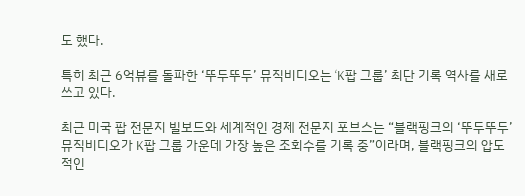도 했다.

특히 최근 6억뷰를 돌파한 ‘뚜두뚜두’ 뮤직비디오는 ‘K팝 그룹’ 최단 기록 역사를 새로 쓰고 있다.

최근 미국 팝 전문지 빌보드와 세계적인 경제 전문지 포브스는 “블랙핑크의 ‘뚜두뚜두’ 뮤직비디오가 K팝 그룹 가운데 가장 높은 조회수를 기록 중”이라며, 블랙핑크의 압도적인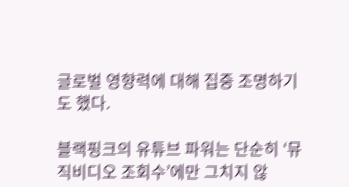글로벌 영향력에 대해 집중 조명하기도 했다.

블랙핑크의 유튜브 파워는 단순히 ‘뮤직비디오 조회수’에만 그치지 않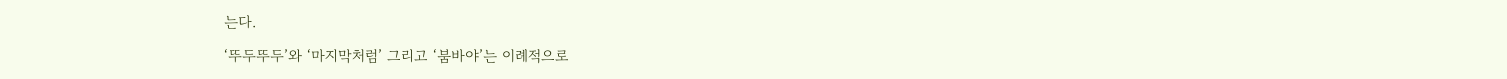는다.

‘뚜두뚜두’와 ‘마지막처럼’ 그리고 ‘붐바야’는 이례적으로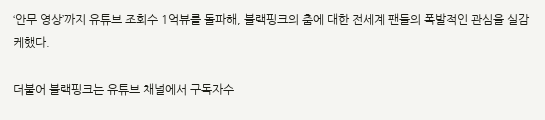‘안무 영상’까지 유튜브 조회수 1억뷰를 돌파해, 블랙핑크의 춤에 대한 전세계 팬들의 폭발적인 관심을 실감케했다.

더불어 블랙핑크는 유튜브 채널에서 구독자수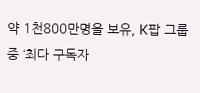약 1천800만명을 보유, K팝 그룹 중 ‘최다 구독자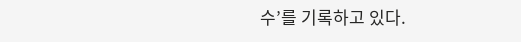수’를 기록하고 있다.